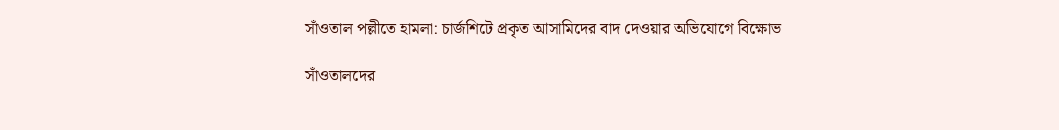সাঁওতাল পল্লীতে হামলা: চার্জশিটে প্রকৃত আসামিদের বাদ দেওয়ার অভিযোগে বিক্ষোভ

সাঁওতালদের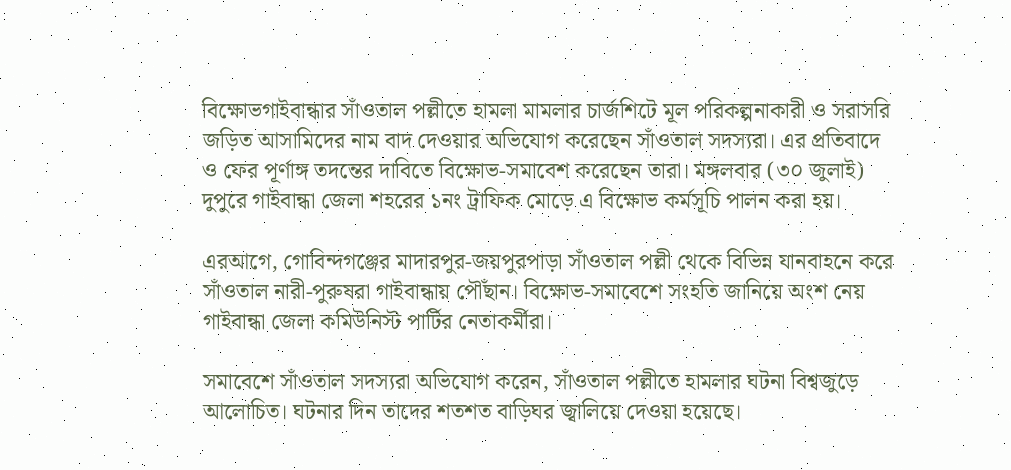বিক্ষোভগাইবান্ধার সাঁওতাল পল্লীতে হামলা মামলার চার্জশিটে মূল পরিকল্পনাকারী ও সরাসরি জড়িত আসামিদের নাম বাদ দেওয়ার অভিযোগ করেছেন সাঁওতাল সদস্যরা। এর প্রতিবাদে ও ফের পূর্ণাঙ্গ তদন্তের দাবিতে বিক্ষোভ-সমাবেশ করেছেন তারা। মঙ্গলবার (৩০ জুলাই) দুপুরে গাইবান্ধা জেলা শহরের ১নং ট্রাফিক মোড়ে এ বিক্ষোভ কর্মসূচি পালন করা হয়।

এরআগে, গোবিন্দগঞ্জের মাদারপুর-জয়পুরপাড়া সাঁওতাল পল্লী থেকে বিভিন্ন যানবাহনে করে সাঁওতাল নারী-পুরুষরা গাইবান্ধায় পৌঁছান। বিক্ষোভ-সমাবেশে সংহতি জানিয়ে অংশ নেয় গাইবান্ধা জেলা কমিউনিস্ট পার্টির নেতাকর্মীরা।

সমাবেশে সাঁওতাল সদস্যরা অভিযোগ করেন, সাঁওতাল পল্লীতে হামলার ঘটনা বিশ্বজুড়ে আলোচিত। ঘটনার দিন তাদের শতশত বাড়িঘর জ্বালিয়ে দেওয়া হয়েছে।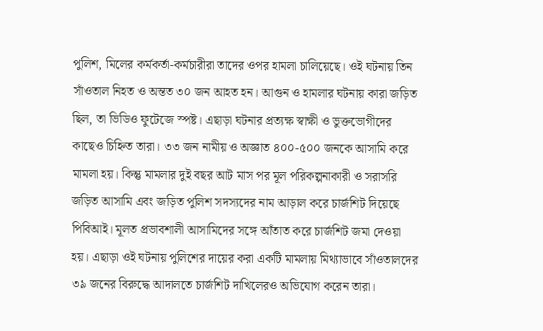পুলিশ, মিলের কর্মকর্তা-কর্মচারীরা তাদের ওপর হামলা চালিয়েছে। ওই ঘটনায় তিন সাঁওতাল নিহত ও অন্তত ৩০ জন আহত হন। আগুন ও হামলার ঘটনায় কারা জড়িত ছিল, তা ভিডিও ফুটেজে স্পষ্ট। এছাড়া ঘটনার প্রত্যক্ষ স্বাক্ষী ও ভুক্তভোগীদের কাছেও চিহ্নিত তারা। ৩৩ জন নামীয় ও অজ্ঞাত ৪০০-৫০০ জনকে আসামি করে মামলা হয়। কিন্তু মামলার দুই বছর আট মাস পর মূল পরিকল্পনাকারী ও সরাসরি জড়িত আসামি এবং জড়িত পুলিশ সদস্যদের নাম আড়াল করে চার্জশিট দিয়েছে পিবিআই। মূলত প্রভাবশালী আসামিদের সঙ্গে আঁতাত করে চার্জশিট জমা দেওয়া হয়। এছাড়া ওই ঘটনায় পুলিশের দায়ের করা একটি মামলায় মিথ্যাভাবে সাঁওতালদের ৩৯ জনের বিরুদ্ধে আদালতে চার্জশিট দাখিলেরও অভিযোগ করেন তারা।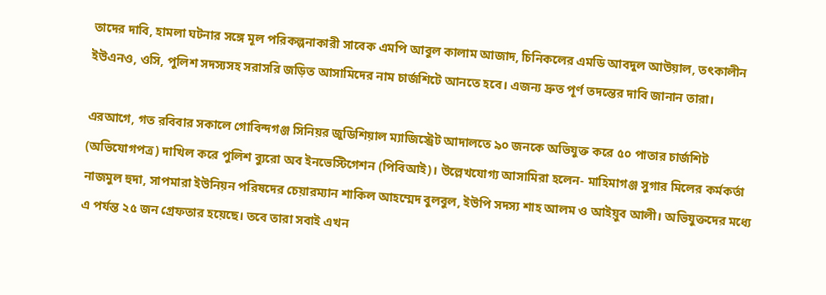তাদের দাবি, হামলা ঘটনার সঙ্গে মূল পরিকল্পনাকারী সাবেক এমপি আবুল কালাম আজাদ, চিনিকলের এমডি আবদুল আউয়াল, তৎকালীন ইউএনও, ওসি, পুলিশ সদস্যসহ সরাসরি জড়িত আসামিদের নাম চার্জশিটে আনতে হবে। এজন্য দ্রুত পূর্ণ তদন্তের দাবি জানান তারা।

এরআগে, গত রবিবার সকালে গোবিন্দগঞ্জ সিনিয়র জুডিশিয়াল ম্যাজিস্ট্রেট আদালতে ৯০ জনকে অভিযুক্ত করে ৫০ পাতার চার্জশিট (অভিযোগপত্র) দাখিল করে পুলিশ ব্যুরো অব ইনভেস্টিগেশন (পিবিআই)। উল্লেখযোগ্য আসামিরা হলেন- মাহিমাগঞ্জ সুগার মিলের কর্মকর্তা নাজমুল হুদা, সাপমারা ইউনিয়ন পরিষদের চেয়ারম্যান শাকিল আহম্মেদ বুলবুল, ইউপি সদস্য শাহ আলম ও আইয়ুব আলী। অভিযুক্তদের মধ্যে এ পর্যন্ত ২৫ জন গ্রেফতার হয়েছে। তবে তারা সবাই এখন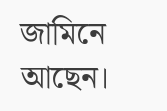জামিনে আছেন।